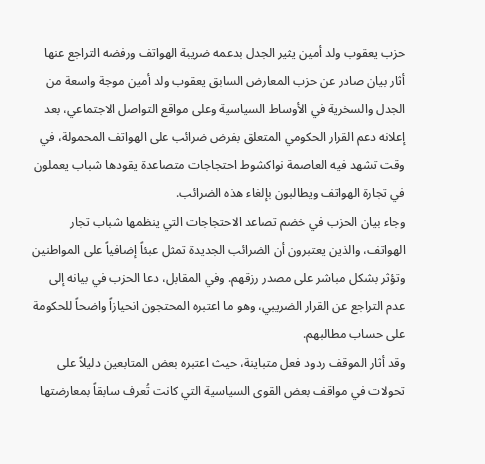حزب يعقوب ولد أمين يثير الجدل بدعمه ضريبة الهواتف ورفضه التراجع عنها
أثار بيان صادر عن حزب المعارض السابق يعقوب ولد أمين موجة واسعة من الجدل والسخرية في الأوساط السياسية وعلى مواقع التواصل الاجتماعي، بعد إعلانه دعم القرار الحكومي المتعلق بفرض ضرائب على الهواتف المحمولة، في وقت تشهد فيه العاصمة نواكشوط احتجاجات متصاعدة يقودها شباب يعملون في تجارة الهواتف ويطالبون بإلغاء هذه الضرائب.
وجاء بيان الحزب في خضم تصاعد الاحتجاجات التي ينظمها شباب تجار الهواتف، والذين يعتبرون أن الضرائب الجديدة تمثل عبئاً إضافياً على المواطنين وتؤثر بشكل مباشر على مصدر رزقهم. وفي المقابل، دعا الحزب في بيانه إلى عدم التراجع عن القرار الضريبي، وهو ما اعتبره المحتجون انحيازاً واضحاً للحكومة على حساب مطالبهم.
وقد أثار الموقف ردود فعل متباينة، حيث اعتبره بعض المتابعين دليلاً على تحولات في مواقف بعض القوى السياسية التي كانت تُعرف سابقاً بمعارضتها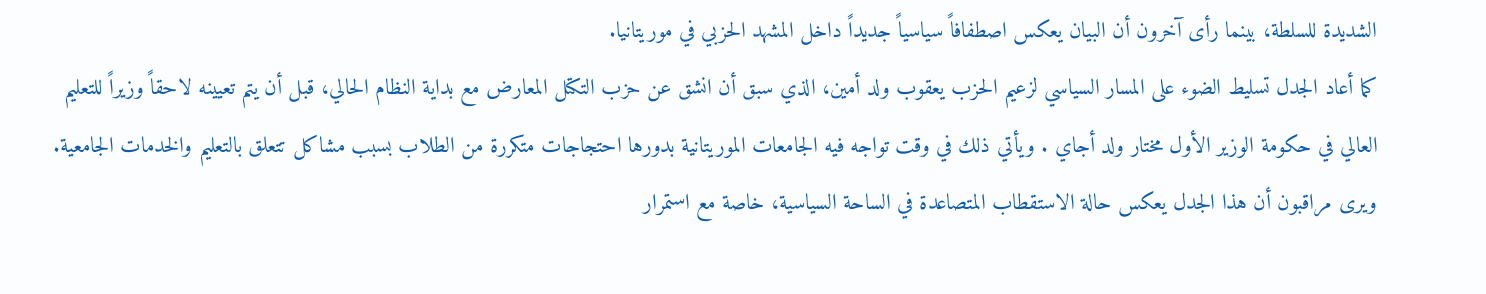الشديدة للسلطة، بينما رأى آخرون أن البيان يعكس اصطفافاً سياسياً جديداً داخل المشهد الحزبي في موريتانيا.
كما أعاد الجدل تسليط الضوء على المسار السياسي لزعيم الحزب يعقوب ولد أمين، الذي سبق أن انشق عن حزب التكتل المعارض مع بداية النظام الحالي، قبل أن يتم تعيينه لاحقاً وزيراً للتعليم العالي في حكومة الوزير الأول مختار ولد أجاي . ويأتي ذلك في وقت تواجه فيه الجامعات الموريتانية بدورها احتجاجات متكررة من الطلاب بسبب مشاكل تتعلق بالتعليم والخدمات الجامعية.
ويرى مراقبون أن هذا الجدل يعكس حالة الاستقطاب المتصاعدة في الساحة السياسية، خاصة مع استمرار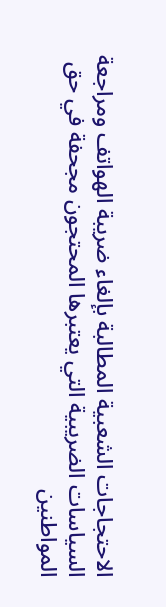الاحتجاجات الشعبية المطالبة بإلغاء ضريبة الهواتف ومراجعة السياسات الضريبية التي يعتبرها المحتجون مجحفة في حق المواطنين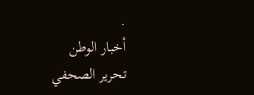.
أخبار الوطن
تحرير الصحفي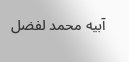آبيه محمد لفضل